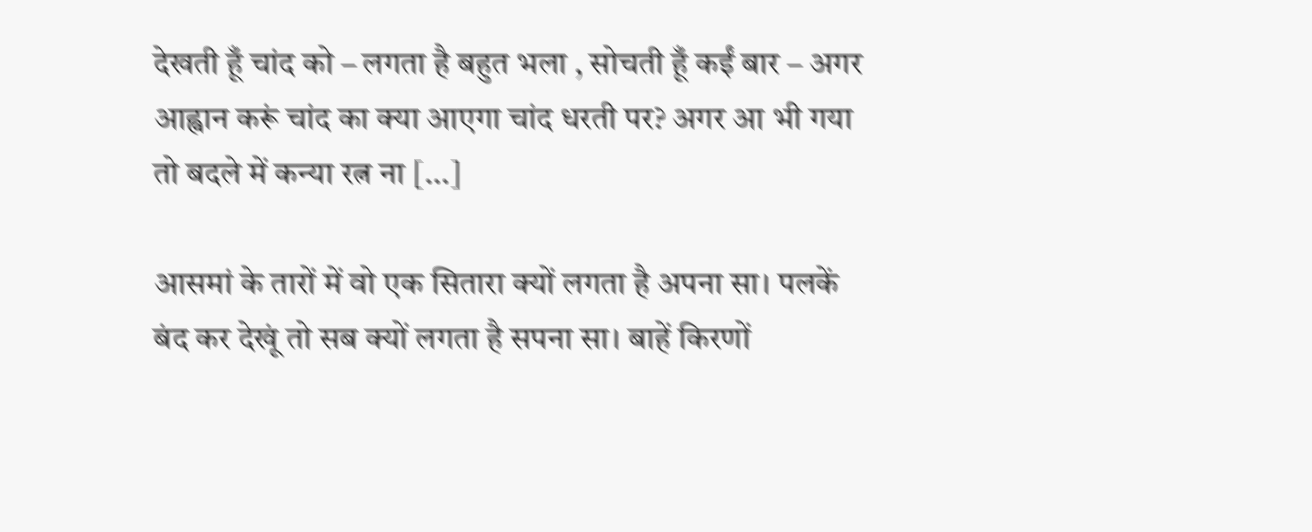देखती हूँ चांद को – लगता है बहुत भला , सोचती हूँ कईं बार – अगर आह्वान करूं चांद का क्या आएगा चांद धरती पर? अगर आ भी गया तो बदले में कन्या रत्न ना […]

आसमां के तारों में वो एक सितारा क्यों लगता है अपना सा। पलकें बंद कर देखूं तो सब क्यों लगता है सपना सा। बाहें किरणों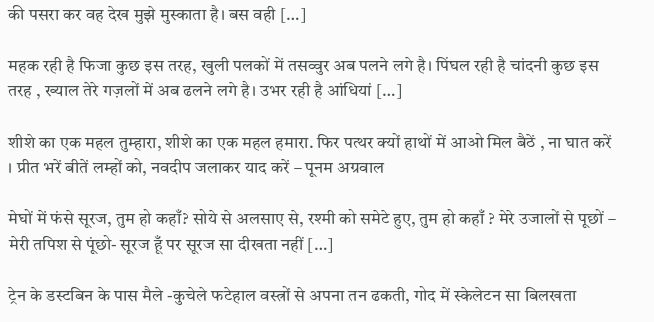की पसरा कर वह देख मुझे मुस्काता है। बस वही […]

महक रही है फिजा कुछ इस तरह, खुली पलकों में तसव्वुर अब पलने लगे है। पिंघल रही है चांदनी कुछ इस तरह , ख्याल तेरे गज़लों में अब ढलने लगे है। उभर रही है आंधियां […]

शीशे का एक महल तुम्हारा, शीशे का एक महल हमारा. फिर पत्थर क्यों हाथों में आओ मिल बैठें , ना घात करें । प्रीत भरें बीतें लम्हों को, नवदीप जलाकर याद करें – पूनम अग्रवाल

मेघों में फंसे सूरज, तुम हो कहाँ? सोये से अलसाए से, रश्मी को समेटे हुए, तुम हो कहाँ ? मेरे उजालों से पूछों – मेरी तपिश से पूंछो- सूरज हूँ पर सूरज सा दीखता नहीं […]

ट्रेन के डस्टबिन के पास मैले -कुचेले फटेहाल वस्त्रों से अपना तन ढकती, गोद में स्केलेटन सा बिलखता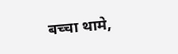बच्चा थामे,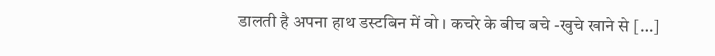डालती है अपना हाथ डस्टबिन में वो । कचरे के बीच बचे -खुचे खाने से […]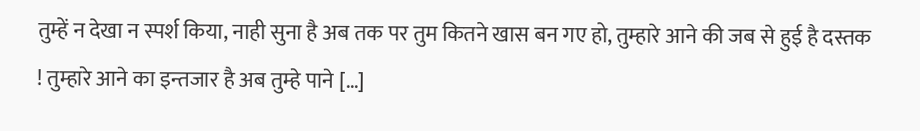तुम्हें न देखा न स्पर्श किया, नाही सुना है अब तक पर तुम कितने खास बन गए हो, तुम्हारे आने की जब से हुई है दस्तक ! तुम्हारे आने का इन्तजार है अब तुम्हे पाने […]